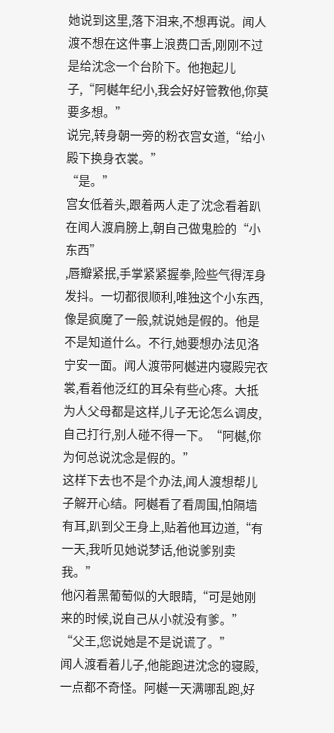她说到这里,落下泪来,不想再说。闻人渡不想在这件事上浪费口舌,刚刚不过是给沈念一个台阶下。他抱起儿子,“阿樾年纪小,我会好好管教他,你莫要多想。”
说完,转身朝一旁的粉衣宫女道,“给小殿下换身衣裳。”
“是。”
宫女低着头,跟着两人走了沈念看着趴在闻人渡肩膀上,朝自己做鬼脸的“小东西”
,唇瓣紧抿,手掌紧紧握拳,险些气得浑身发抖。一切都很顺利,唯独这个小东西,像是疯魔了一般,就说她是假的。他是不是知道什么。不行,她要想办法见洛宁安一面。闻人渡带阿樾进内寝殿完衣裳,看着他泛红的耳朵有些心疼。大抵为人父母都是这样,儿子无论怎么调皮,自己打行,别人碰不得一下。“阿樾,你为何总说沈念是假的。”
这样下去也不是个办法,闻人渡想帮儿子解开心结。阿樾看了看周围,怕隔墙有耳,趴到父王身上,贴着他耳边道,“有一天,我听见她说梦话,他说爹别卖我。”
他闪着黑葡萄似的大眼睛,“可是她刚来的时候,说自己从小就没有爹。”
“父王,您说她是不是说谎了。”
闻人渡看着儿子,他能跑进沈念的寝殿,一点都不奇怪。阿樾一天满哪乱跑,好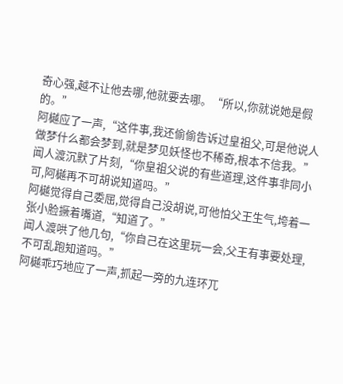奇心强,越不让他去哪,他就要去哪。“所以,你就说她是假的。”
阿樾应了一声,“这件事,我还偷偷告诉过皇祖父,可是他说人做梦什么都会梦到,就是梦见妖怪也不稀奇,根本不信我。”
闻人渡沉默了片刻,“你皇祖父说的有些道理,这件事非同小可,阿樾再不可胡说知道吗。”
阿樾觉得自己委屈,觉得自己没胡说,可他怕父王生气,垮着一张小脸撅着嘴道,“知道了。”
闻人渡哄了他几句,“你自己在这里玩一会,父王有事要处理,不可乱跑知道吗。”
阿樾乖巧地应了一声,抓起一旁的九连环兀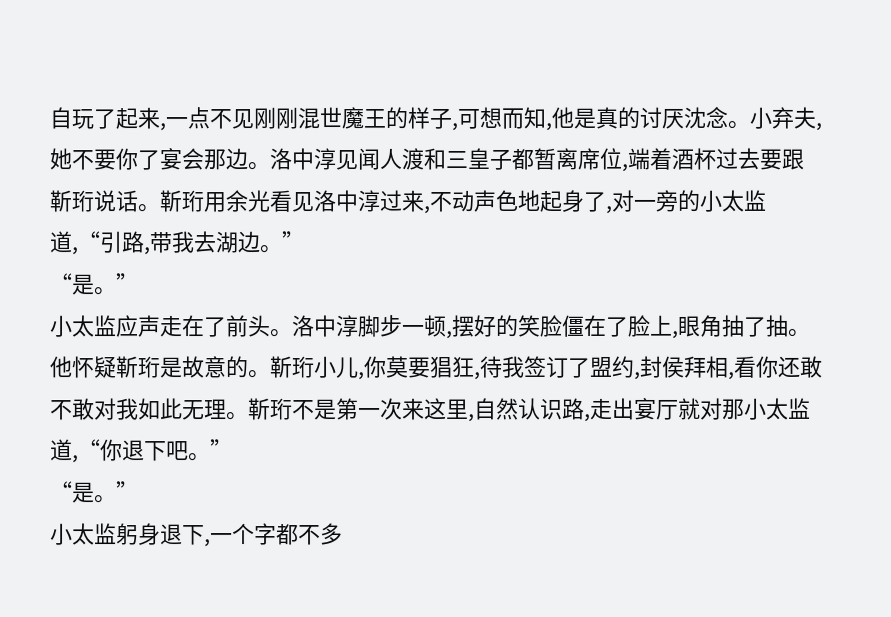自玩了起来,一点不见刚刚混世魔王的样子,可想而知,他是真的讨厌沈念。小弃夫,她不要你了宴会那边。洛中淳见闻人渡和三皇子都暂离席位,端着酒杯过去要跟靳珩说话。靳珩用余光看见洛中淳过来,不动声色地起身了,对一旁的小太监道,“引路,带我去湖边。”
“是。”
小太监应声走在了前头。洛中淳脚步一顿,摆好的笑脸僵在了脸上,眼角抽了抽。他怀疑靳珩是故意的。靳珩小儿,你莫要猖狂,待我签订了盟约,封侯拜相,看你还敢不敢对我如此无理。靳珩不是第一次来这里,自然认识路,走出宴厅就对那小太监道,“你退下吧。”
“是。”
小太监躬身退下,一个字都不多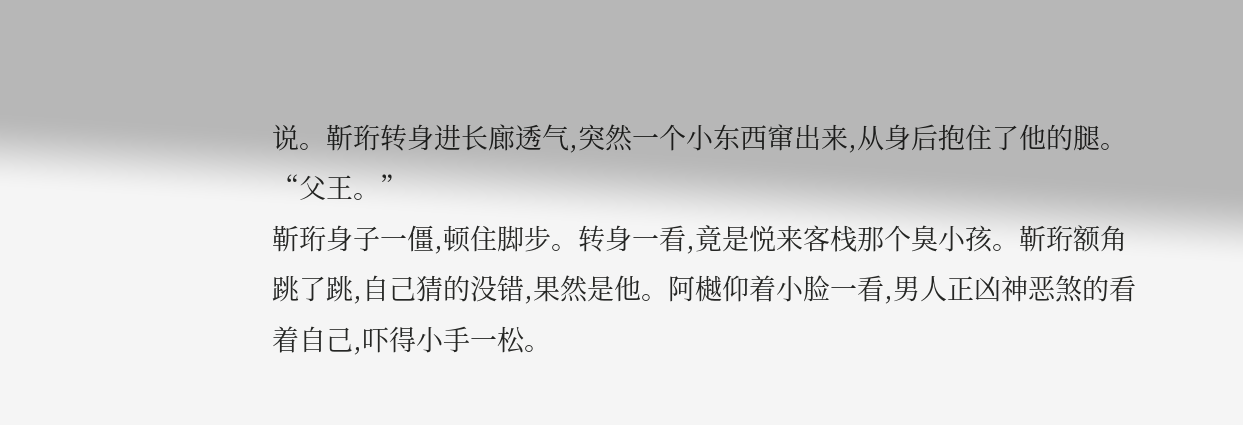说。靳珩转身进长廊透气,突然一个小东西窜出来,从身后抱住了他的腿。“父王。”
靳珩身子一僵,顿住脚步。转身一看,竟是悦来客栈那个臭小孩。靳珩额角跳了跳,自己猜的没错,果然是他。阿樾仰着小脸一看,男人正凶神恶煞的看着自己,吓得小手一松。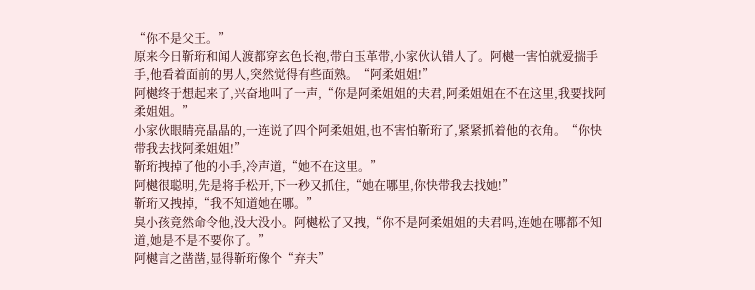“你不是父王。”
原来今日靳珩和闻人渡都穿玄色长袍,带白玉革带,小家伙认错人了。阿樾一害怕就爱揣手手,他看着面前的男人,突然觉得有些面熟。“阿柔姐姐!”
阿樾终于想起来了,兴奋地叫了一声,“你是阿柔姐姐的夫君,阿柔姐姐在不在这里,我要找阿柔姐姐。”
小家伙眼睛亮晶晶的,一连说了四个阿柔姐姐,也不害怕靳珩了,紧紧抓着他的衣角。“你快带我去找阿柔姐姐!”
靳珩拽掉了他的小手,冷声道,“她不在这里。”
阿樾很聪明,先是将手松开,下一秒又抓住,“她在哪里,你快带我去找她!”
靳珩又拽掉,“我不知道她在哪。”
臭小孩竟然命令他,没大没小。阿樾松了又拽,“你不是阿柔姐姐的夫君吗,连她在哪都不知道,她是不是不要你了。”
阿樾言之凿凿,显得靳珩像个“弃夫”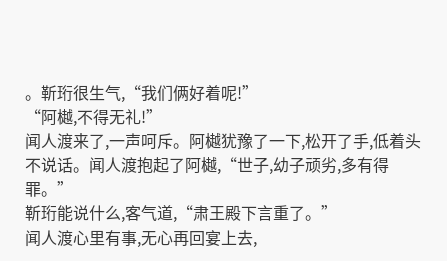。靳珩很生气,“我们俩好着呢!”
“阿樾,不得无礼!”
闻人渡来了,一声呵斥。阿樾犹豫了一下,松开了手,低着头不说话。闻人渡抱起了阿樾,“世子,幼子顽劣,多有得罪。”
靳珩能说什么,客气道,“肃王殿下言重了。”
闻人渡心里有事,无心再回宴上去,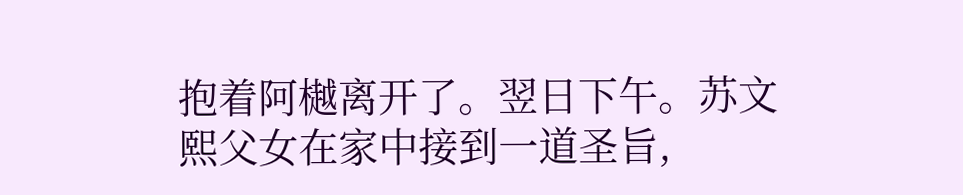抱着阿樾离开了。翌日下午。苏文熙父女在家中接到一道圣旨,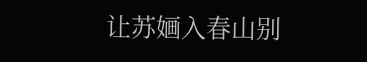让苏婳入春山别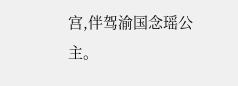宫,伴驾渝国念瑶公主。